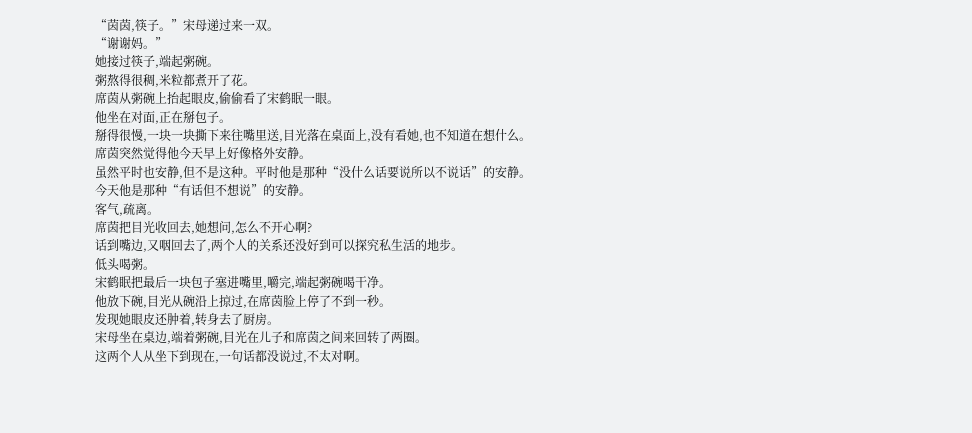“茵茵,筷子。”宋母递过来一双。
“谢谢妈。”
她接过筷子,端起粥碗。
粥熬得很稠,米粒都煮开了花。
席茵从粥碗上抬起眼皮,偷偷看了宋鹤眠一眼。
他坐在对面,正在掰包子。
掰得很慢,一块一块撕下来往嘴里送,目光落在桌面上,没有看她,也不知道在想什么。
席茵突然觉得他今天早上好像格外安静。
虽然平时也安静,但不是这种。平时他是那种“没什么话要说所以不说话”的安静。
今天他是那种“有话但不想说”的安静。
客气,疏离。
席茵把目光收回去,她想问,怎么不开心啊?
话到嘴边,又咽回去了,两个人的关系还没好到可以探究私生活的地步。
低头喝粥。
宋鹤眠把最后一块包子塞进嘴里,嚼完,端起粥碗喝干净。
他放下碗,目光从碗沿上掠过,在席茵脸上停了不到一秒。
发现她眼皮还肿着,转身去了厨房。
宋母坐在桌边,端着粥碗,目光在儿子和席茵之间来回转了两圈。
这两个人从坐下到现在,一句话都没说过,不太对啊。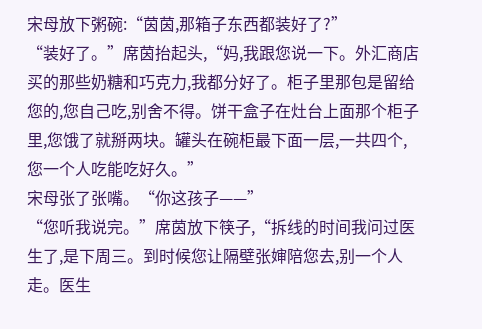宋母放下粥碗:“茵茵,那箱子东西都装好了?”
“装好了。”席茵抬起头,“妈,我跟您说一下。外汇商店买的那些奶糖和巧克力,我都分好了。柜子里那包是留给您的,您自己吃,别舍不得。饼干盒子在灶台上面那个柜子里,您饿了就掰两块。罐头在碗柜最下面一层,一共四个,您一个人吃能吃好久。”
宋母张了张嘴。“你这孩子——”
“您听我说完。”席茵放下筷子,“拆线的时间我问过医生了,是下周三。到时候您让隔壁张婶陪您去,别一个人走。医生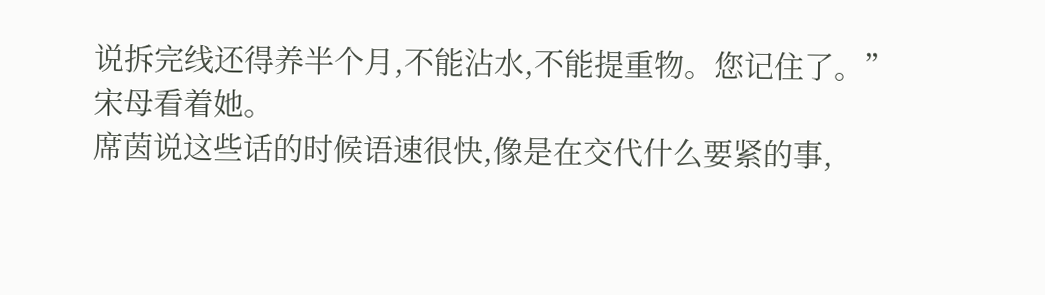说拆完线还得养半个月,不能沾水,不能提重物。您记住了。”
宋母看着她。
席茵说这些话的时候语速很快,像是在交代什么要紧的事,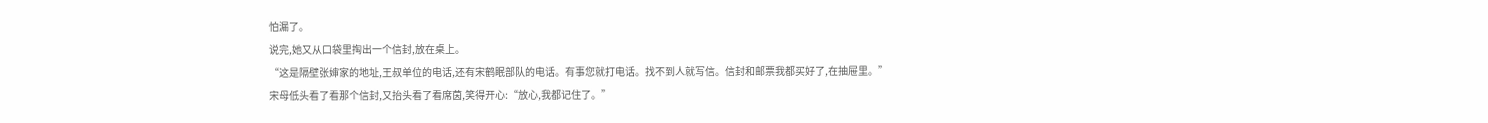怕漏了。
说完,她又从口袋里掏出一个信封,放在桌上。
“这是隔壁张婶家的地址,王叔单位的电话,还有宋鹤眠部队的电话。有事您就打电话。找不到人就写信。信封和邮票我都买好了,在抽屉里。”
宋母低头看了看那个信封,又抬头看了看席茵,笑得开心:“放心,我都记住了。”